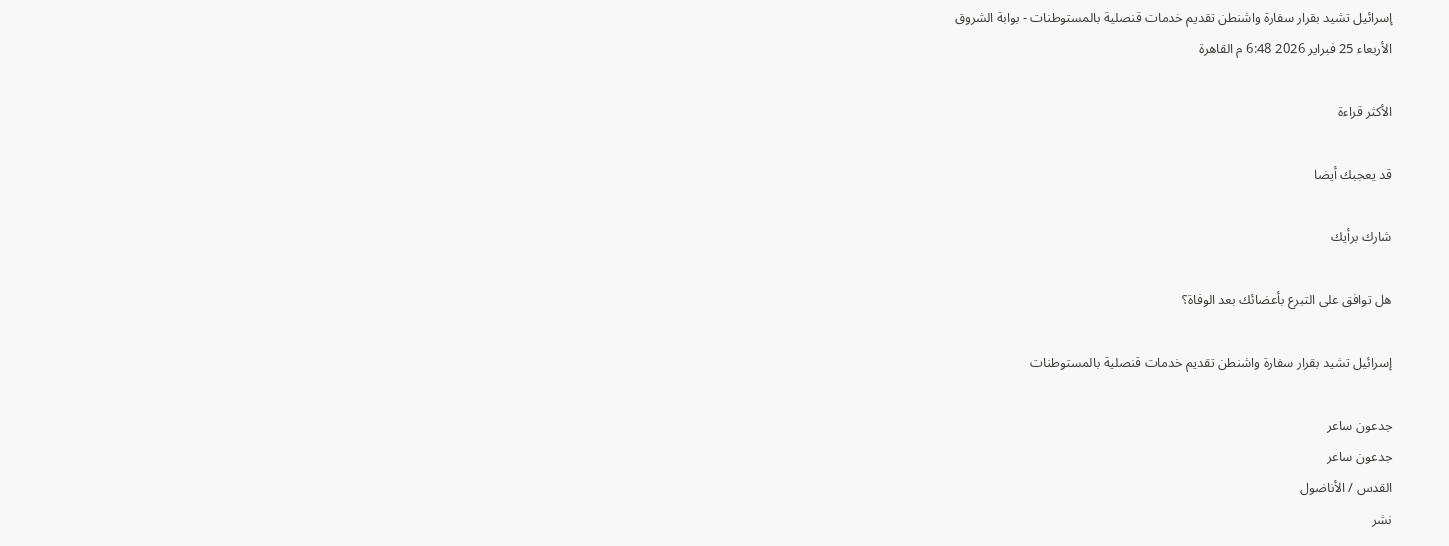إسرائيل تشيد بقرار سفارة واشنطن تقديم خدمات قنصلية بالمستوطنات - بوابة الشروق
الأربعاء 25 فبراير 2026 6:48 م القاهرة

الأكثر قراءة

قد يعجبك أيضا

شارك برأيك

هل توافق على التبرع بأعضائك بعد الوفاة؟

إسرائيل تشيد بقرار سفارة واشنطن تقديم خدمات قنصلية بالمستوطنات

جدعون ساعر
جدعون ساعر
القدس / الأناضول
نشر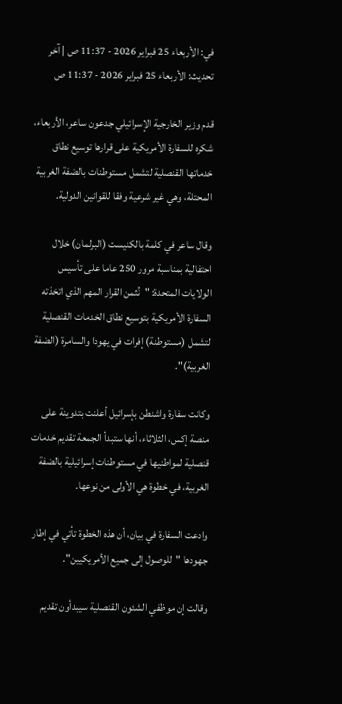في: الأربعاء 25 فبراير 2026 - 11:37 ص | آخر تحديث: الأربعاء 25 فبراير 2026 - 11:37 ص

قدم وزير الخارجية الإسرائيلي جدعون ساعر، الأربعاء، شكره للسفارة الأمريكية على قرارها توسيع نطاق خدماتها القنصلية لتشمل مستوطنات بالضفة الغربية المحتلة، وهي غير شرعية وفقا للقوانين الدولية.

وقال ساعر في كلمة بالكنيست (البرلمان) خلال احتفالية بمناسبة مرور 250 عاما على تأسيس الولايات المتحدة: "نُثمن القرار المهم الذي اتخذته السفارة الأمريكية بتوسيع نطاق الخدمات القنصلية لتشمل (مستوطنة) إفرات في يهودا والسامرة (الضفة الغربية)".

وكانت سفارة واشنطن بإسرائيل أعلنت بتدوينة على منصة إكس، الثلاثاء، أنها ستبدأ الجمعة تقديم خدمات قنصلية لمواطنيها في مستوطنات إسرائيلية بالضفة الغربية، في خطوة هي الأولى من نوعها.

وادعت السفارة في بيان، أن هذه الخطوة تأتي في إطار جهودها "للوصول إلى جميع الأمريكيين".

وقالت إن موظفي الشئون القنصلية سيبدأون تقديم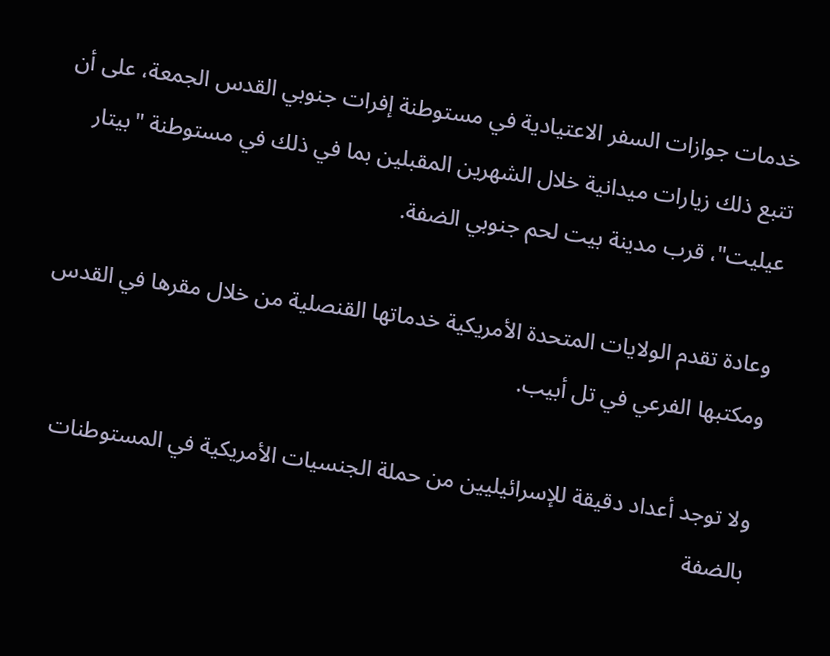خدمات جوازات السفر الاعتيادية في مستوطنة إفرات جنوبي القدس الجمعة، على أن تتبع ذلك زيارات ميدانية خلال الشهرين المقبلين بما في ذلك في مستوطنة "بيتار عيليت"، قرب مدينة بيت لحم جنوبي الضفة.

وعادة تقدم الولايات المتحدة الأمريكية خدماتها القنصلية من خلال مقرها في القدس ومكتبها الفرعي في تل أبيب.

ولا توجد أعداد دقيقة للإسرائيليين من حملة الجنسيات الأمريكية في المستوطنات بالضفة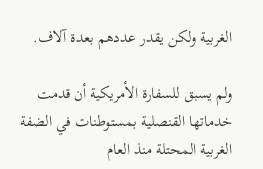الغربية ولكن يقدر عددهم بعدة آلاف.

ولم يسبق للسفارة الأمريكية أن قدمت خدماتها القنصلية بمستوطنات في الضفة الغربية المحتلة منذ العام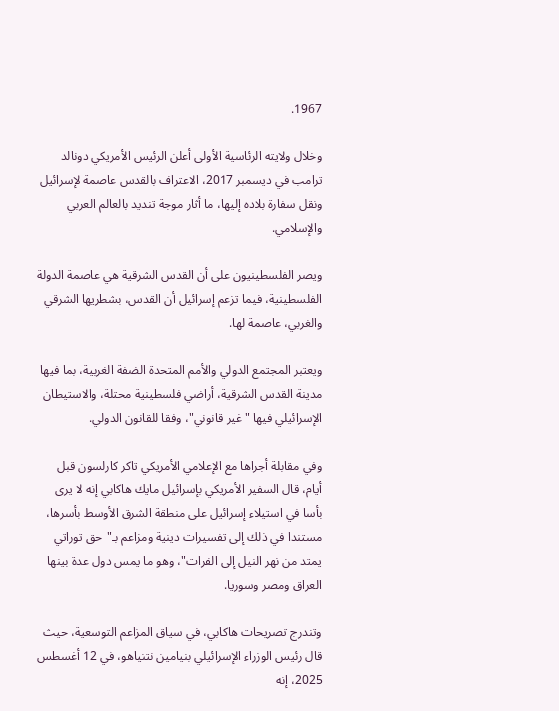1967.

وخلال ولايته الرئاسية الأولى أعلن الرئيس الأمريكي دونالد ترامب في ديسمبر 2017، الاعتراف بالقدس عاصمة لإسرائيل ونقل سفارة بلاده إليها، ما أثار موجة تنديد بالعالم العربي والإسلامي.

ويصر الفلسطينيون على أن القدس الشرقية هي عاصمة الدولة الفلسطينية، فيما تزعم إسرائيل أن القدس، بشطريها الشرقي والغربي، عاصمة لها.

ويعتبر المجتمع الدولي والأمم المتحدة الضفة الغربية، بما فيها مدينة القدس الشرقية، أراضي فلسطينية محتلة، والاستيطان الإسرائيلي فيها "غير قانوني"، وفقا للقانون الدولي.

وفي مقابلة أجراها مع الإعلامي الأمريكي تاكر كارلسون قبل أيام، قال السفير الأمريكي بإسرائيل مايك هاكابي إنه لا يرى بأسا في استيلاء إسرائيل على منطقة الشرق الأوسط بأسرها، مستندا في ذلك إلى تفسيرات دينية ومزاعم بـ"حق توراتي يمتد من نهر النيل إلى الفرات"، وهو ما يمس دول عدة بينها العراق ومصر وسوريا.

وتندرج تصريحات هاكابي، في سياق المزاعم التوسعية، حيث قال رئيس الوزراء الإسرائيلي بنيامين نتنياهو، في 12 أغسطس 2025، إنه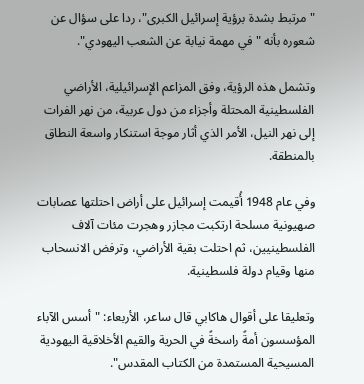"مرتبط بشدة برؤية إسرائيل الكبرى"، ردا على سؤال عن شعوره بأنه "في مهمة نيابة عن الشعب اليهودي".

وتشمل هذه الرؤية، وفق المزاعم الإسرائيلية، الأراضي الفلسطينية المحتلة وأجزاء من دول عربية، من نهر الفرات إلى نهر النيل، الأمر الذي أثار موجة استنكار واسعة النطاق بالمنطقة.

وفي عام 1948 أُقيمت إسرائيل على أراض احتلتها عصابات صهيونية مسلحة ارتكبت مجازر وهجرت مئات آلاف الفلسطينيين، ثم احتلت بقية الأراضي، وترفض الانسحاب منها وقيام دولة فلسطينية.

وتعليقا على أقوال هاكابي قال ساعر، الأربعاء: "أسس الآباء المؤسسون أمةً راسخةً في الحرية والقيم الأخلاقية اليهودية المسيحية المستمدة من الكتاب المقدس".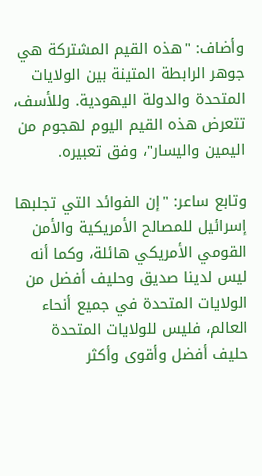وأضاف: "هذه القيم المشتركة هي جوهر الرابطة المتينة بين الولايات المتحدة والدولة اليهودية. وللأسف، تتعرض هذه القيم اليوم لهجوم من اليمين واليسار"، وفق تعبيره.

وتابع ساعر: "إن الفوائد التي تجلبها إسرائيل للمصالح الأمريكية والأمن القومي الأمريكي هائلة، وكما أنه ليس لدينا صديق وحليف أفضل من الولايات المتحدة في جميع أنحاء العالم، فليس للولايات المتحدة حليف أفضل وأقوى وأكثر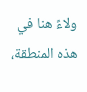ولاءً هنا في هذه المنطقة،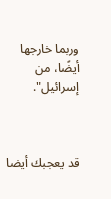وربما خارجها أيضًا، من إسرائيل".



قد يعجبك أيضا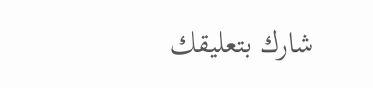شارك بتعليقك